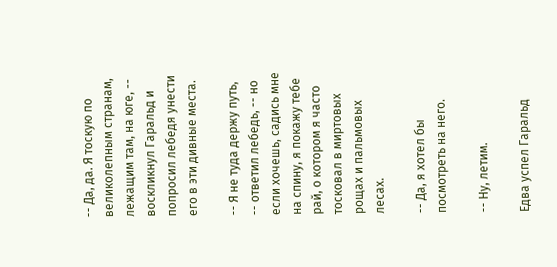-- Да, да. Я тоскую по великолепным странам, лежащим там, на юге, -- воскликнул Гаральд и попросил лебедя унести его в эти дивные места.

-- Я не туда держу путь, -- ответил лебедь, -- но если хочешь, садись мне на спину, я покажу тебе рай, о котором я часто тосковал в миртовых рощах и пальмовых лесах.

-- Да, я хотел бы посмотреть на него.

-- Ну, летим.

Едва успел Гаральд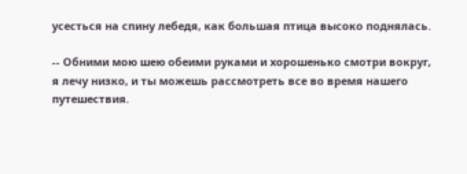усесться на спину лебедя, как большая птица высоко поднялась.

-- Обними мою шею обеими руками и хорошенько смотри вокруг, я лечу низко, и ты можешь рассмотреть все во время нашего путешествия.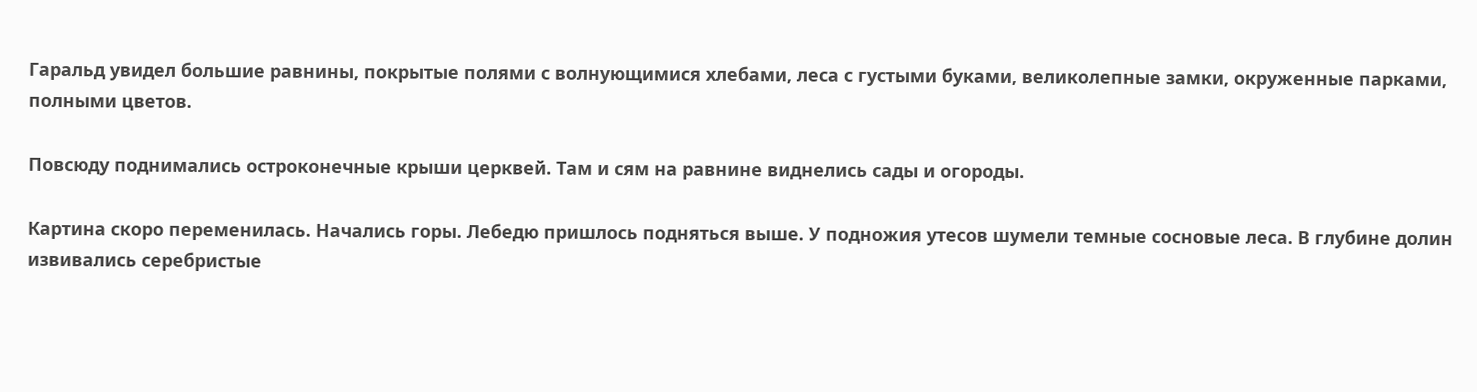Гаральд увидел большие равнины, покрытые полями с волнующимися хлебами, леса с густыми буками, великолепные замки, окруженные парками, полными цветов.

Повсюду поднимались остроконечные крыши церквей. Там и сям на равнине виднелись сады и огороды.

Картина скоро переменилась. Начались горы. Лебедю пришлось подняться выше. У подножия утесов шумели темные сосновые леса. В глубине долин извивались серебристые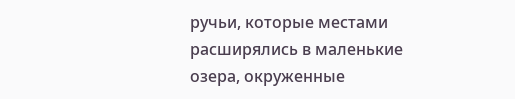ручьи, которые местами расширялись в маленькие озера, окруженные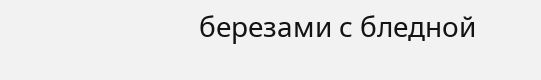березами с бледной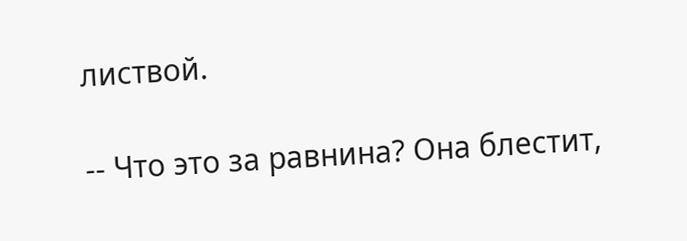листвой.

-- Что это за равнина? Она блестит,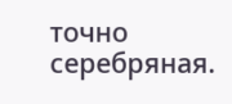точно серебряная.